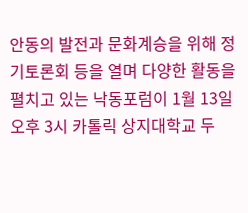안동의 발전과 문화계승을 위해 정기토론회 등을 열며 다양한 활동을 펼치고 있는 낙동포럼이 1월 13일 오후 3시 카톨릭 상지대학교 두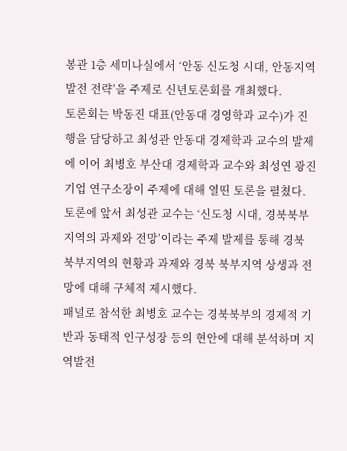봉관 1층 세미나실에서 ‘안동 신도청 시대, 안동지역 발전 전략’을 주제로 신년토론회를 개최했다.
토론회는 박동진 대표(안동대 경영학과 교수)가 진행을 담당하고 최성관 안동대 경제학과 교수의 발제에 이어 최병호 부산대 경제학과 교수와 최성연 광진기업 연구소장이 주제에 대해 열띤 토론을 펼쳤다.
토론에 앞서 최성관 교수는 ‘신도청 시대, 경북북부지역의 과제와 전망’이라는 주제 발제를 통해 경북 북부지역의 현황과 과제와 경북 북부지역 상생과 전망에 대해 구체적 제시했다.
패널로 참석한 최병호 교수는 경북북부의 경제적 기반과 동태적 인구성장 등의 현안에 대해 분석하며 지역발전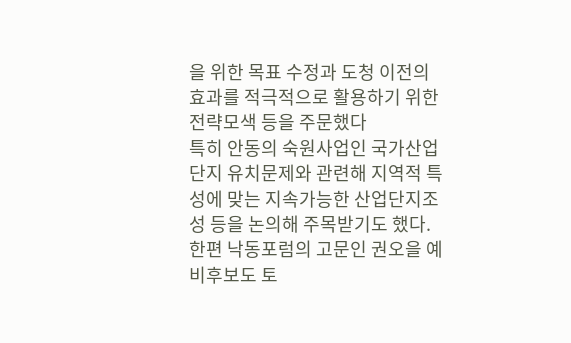을 위한 목표 수정과 도청 이전의 효과를 적극적으로 활용하기 위한 전략모색 등을 주문했다
특히 안동의 숙원사업인 국가산업단지 유치문제와 관련해 지역적 특성에 맞는 지속가능한 산업단지조성 등을 논의해 주목받기도 했다.
한편 낙동포럼의 고문인 권오을 예비후보도 토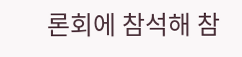론회에 참석해 참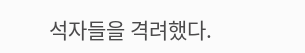석자들을 격려했다.